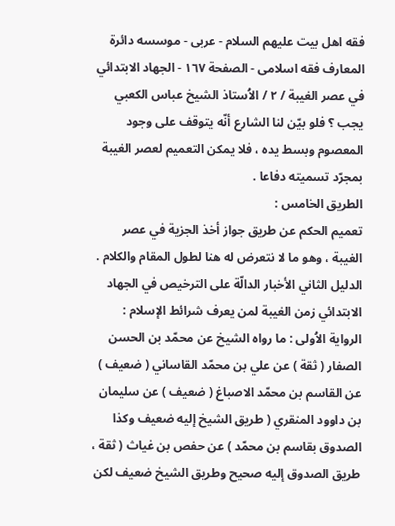فقه اهل بیت علیهم السلام - عربی - موسسه دائرة المعارف فقه اسلامی - الصفحة ١٦٧ - الجهاد الابتدائي في عصر الغيبة / ٢ / الاُستاذ الشيخ عباس الكعبي
يجب ؟ فلو بيّن لنا الشارع أنّه يتوقف على وجود المعصوم وبسط يده ، فلا يمكن التعميم لعصر الغيبة بمجرّد تسميته دفاعا .
الطريق الخامس :
تعميم الحكم عن طريق جواز أخذ الجزية في عصر الغيبة ، وهو ما لا نتعرض له هنا لطول المقام والكلام .
الدليل الثاني الأخبار الدالّة على الترخيص في الجهاد الابتدائي زمن الغيبة لمن يعرف شرائط الإسلام :
الرواية الاُولى : ما رواه الشيخ عن محمّد بن الحسن الصفار ( ثقة ) عن علي بن محمّد القاساني ( ضعيف ) عن القاسم بن محمّد الاصباغ ( ضعيف ) عن سليمان بن داوود المنقري ( طريق الشيخ إليه ضعيف وكذا الصدوق بقاسم بن محمّد ) عن حفص بن غياث ( ثقة ، طريق الصدوق إليه صحيح وطريق الشيخ ضعيف لكن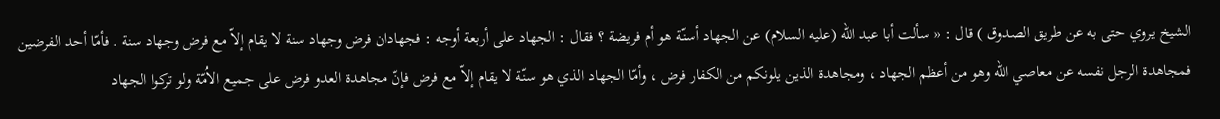الشيخ يروي حتى به عن طريق الصدوق ) قال : « سألت أبا عبد اللّه (عليه السلام) عن الجهاد أسنّة هو أم فريضة ؟ فقال : الجهاد على أربعة أوجه : فجهادان فرض وجهاد سنة لا يقام إلاّ مع فرض وجهاد سنة . فأمّا أحد الفرضين فمجاهدة الرجل نفسه عن معاصي اللّه وهو من أعظم الجهاد ، ومجاهدة الذين يلونكم من الكفار فرض ، وأمّا الجهاد الذي هو سنّة لا يقام إلاّ مع فرض فإنّ مجاهدة العدو فرض على جميع الاُمّة ولو تركوا الجهاد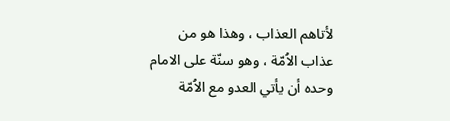لأتاهم العذاب ، وهذا هو من عذاب الاُمّة ، وهو سنّة على الامام وحده أن يأتي العدو مع الاُمّة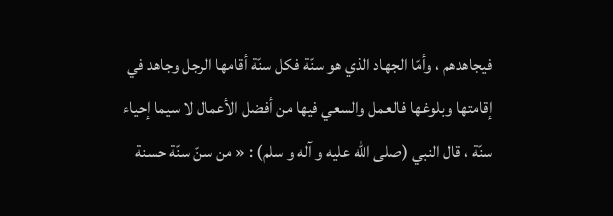فيجاهدهم ، وأمّا الجهاد الذي هو سنّة فكل سنّة أقامها الرجل وجاهد في إقامتها وبلوغها فالعمل والسعي فيها من أفضل الأعمال لا سيما إحياء سنّة ، قال النبي (صلى الله عليه و آله و سلم) : « من سنّ سنّة حسنة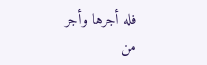فله أجرها وأجر من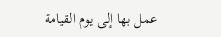عمل بها إلى يوم القيامة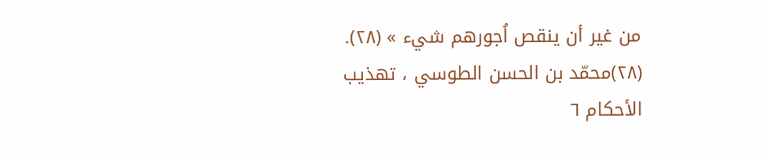من غير أن ينقص اُجورهم شيء » (٢٨).
(٢٨)محمّد بن الحسن الطوسي ، تهذيب الأحكام ٦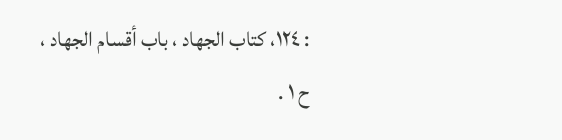: ١٢٤، كتاب الجهاد ، باب أقسام الجهاد ، ح ١ .